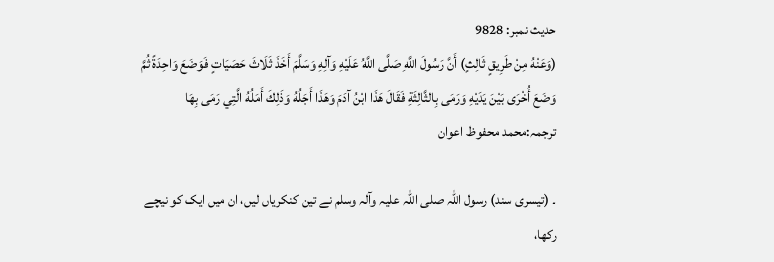حدیث نمبر: 9828
(وَعَنْهُ مِنْ طَرِيقٍ ثَالِثٍ) أَنَّ رَسُولَ اللَّهِ صَلَّى اللَّهُ عَلَيْهِ وَآلِهِ وَسَلَّمَ أَخَذَ ثَلَاثَ حَصَيَاتٍ فَوَضَعَ وَاحِدَةً ثُمَّ وَضَعَ أُخْرَى بَيْنَ يَدَيْهِ وَرَمَى بِالثَّالِثَةِ فَقَالَ هَذَا ابْنُ آدَمَ وَهَذَا أَجَلُهُ وَذَلِكَ أَمَلُهُ الَّتِي رَمَى بِهَا
ترجمہ:محمد محفوظ اعوان

۔ (تیسری سند) رسول اللہ صلی اللہ علیہ وآلہ وسلم نے تین کنکریاں لیں، ان میں ایک کو نیچے رکھا،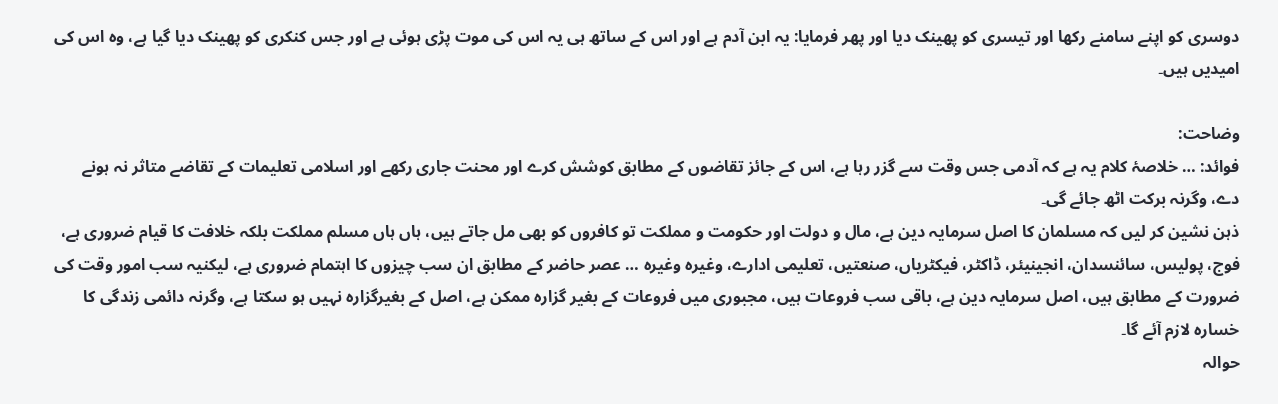دوسری کو اپنے سامنے رکھا اور تیسری کو پھینک دیا اور پھر فرمایا: یہ ابن آدم ہے اور اس کے ساتھ ہی یہ اس کی موت پڑی ہوئی ہے اور جس کنکری کو پھینک دیا گیا ہے، وہ اس کی امیدیں ہیں۔

وضاحت:
فوائد: … خلاصۂ کلام یہ ہے کہ آدمی جس وقت سے گزر رہا ہے، اس کے جائز تقاضوں کے مطابق کوشش کرے اور محنت جاری رکھے اور اسلامی تعلیمات کے تقاضے متاثر نہ ہونے دے، وگرنہ برکت اٹھ جائے گی۔
ذہن نشین کر لیں کہ مسلمان کا اصل سرمایہ دین ہے، مال و دولت اور حکومت و مملکت تو کافروں کو بھی مل جاتے ہیں، ہاں ہاں مسلم مملکت بلکہ خلافت کا قیام ضروری ہے، فوج، پولیس، سائنسدان، انجینیئر، ڈاکٹر، فیکٹریاں، صنعتیں، تعلیمی ادارے، وغیرہ وغیرہ … عصر حاضر کے مطابق ان سب چیزوں کا اہتمام ضروری ہے، لیکنیہ سب امور وقت کی ضرورت کے مطابق ہیں، اصل سرمایہ دین ہے، باقی سب فروعات ہیں، مجبوری میں فروعات کے بغیر گزارہ ممکن ہے، اصل کے بغیرگزارہ نہیں ہو سکتا ہے، وگرنہ دائمی زندگی کا خسارہ لازم آئے گا۔
حوالہ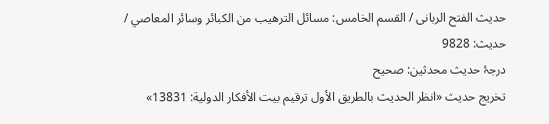حدیث الفتح الربانی / القسم الخامس: مسائل الترهيب من الكبائر وسائر المعاصي / حدیث: 9828
درجۂ حدیث محدثین: صحیح
تخریج حدیث «انظر الحديث بالطريق الأول ترقیم بيت الأفكار الدولية: 13831»